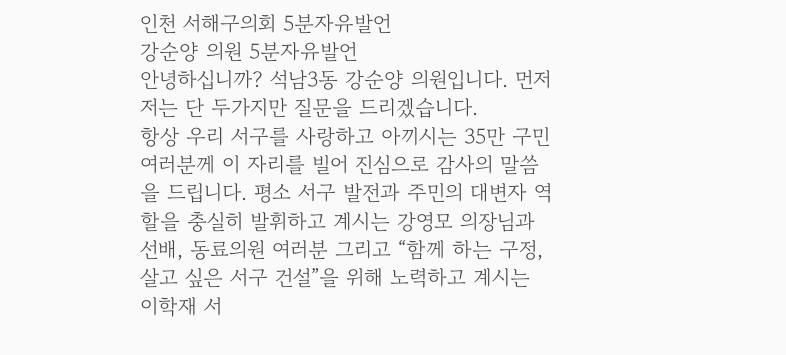인천 서해구의회 5분자유발언
강순양 의원 5분자유발언
안녕하십니까? 석남3동 강순양 의원입니다. 먼저 저는 단 두가지만 질문을 드리겠습니다.
항상 우리 서구를 사랑하고 아끼시는 35만 구민여러분께 이 자리를 빌어 진심으로 감사의 말씀을 드립니다. 평소 서구 발전과 주민의 대변자 역할을 충실히 발휘하고 계시는 강영모 의장님과 선배, 동료의원 여러분 그리고 “함께 하는 구정, 살고 싶은 서구 건설”을 위해 노력하고 계시는 이학재 서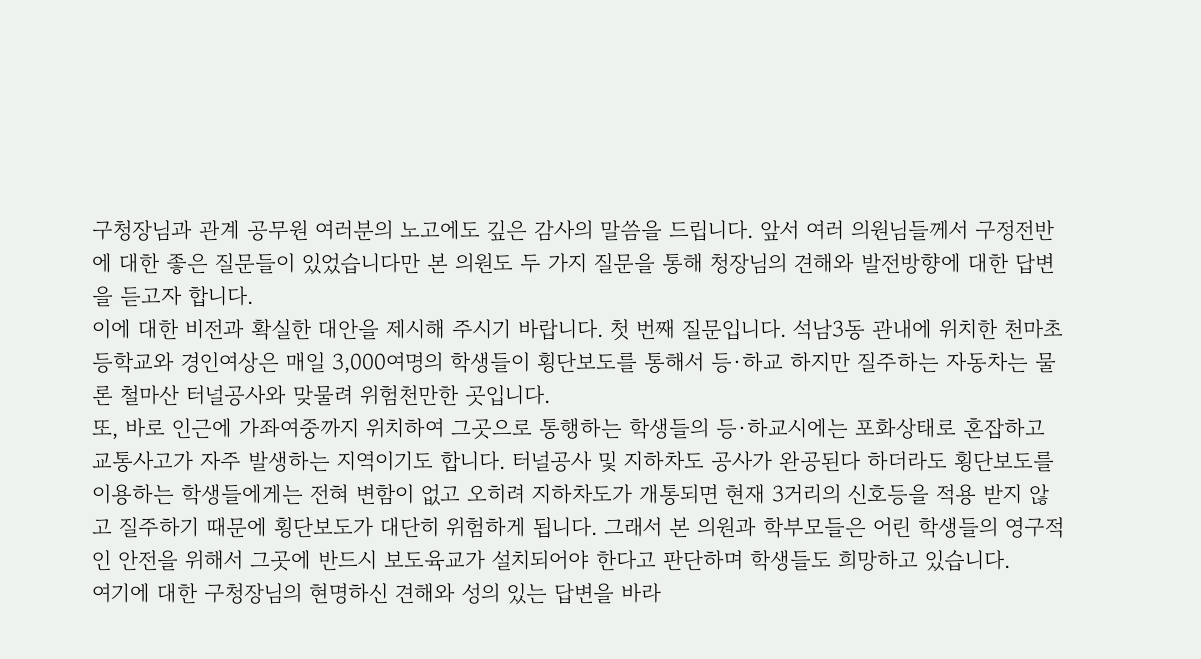구청장님과 관계 공무원 여러분의 노고에도 깊은 감사의 말씀을 드립니다. 앞서 여러 의원님들께서 구정전반에 대한 좋은 질문들이 있었습니다만 본 의원도 두 가지 질문을 통해 청장님의 견해와 발전방향에 대한 답변을 듣고자 합니다.
이에 대한 비전과 확실한 대안을 제시해 주시기 바랍니다. 첫 번째 질문입니다. 석남3동 관내에 위치한 천마초등학교와 경인여상은 매일 3,000여명의 학생들이 횡단보도를 통해서 등·하교 하지만 질주하는 자동차는 물론 철마산 터널공사와 맞물려 위험천만한 곳입니다.
또, 바로 인근에 가좌여중까지 위치하여 그곳으로 통행하는 학생들의 등·하교시에는 포화상태로 혼잡하고 교통사고가 자주 발생하는 지역이기도 합니다. 터널공사 및 지하차도 공사가 완공된다 하더라도 횡단보도를 이용하는 학생들에게는 전혀 변함이 없고 오히려 지하차도가 개통되면 현재 3거리의 신호등을 적용 받지 않고 질주하기 때문에 횡단보도가 대단히 위험하게 됩니다. 그래서 본 의원과 학부모들은 어린 학생들의 영구적인 안전을 위해서 그곳에 반드시 보도육교가 설치되어야 한다고 판단하며 학생들도 희망하고 있습니다.
여기에 대한 구청장님의 현명하신 견해와 성의 있는 답변을 바라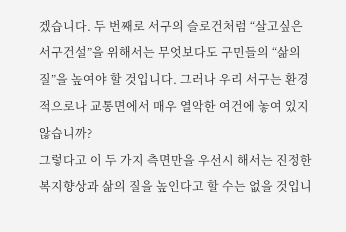겠습니다. 두 번째로 서구의 슬로건처럼 “살고싶은 서구건설”을 위해서는 무엇보다도 구민들의 “삶의 질”을 높여야 할 것입니다. 그러나 우리 서구는 환경적으로나 교통면에서 매우 열악한 여건에 놓여 있지 않습니까?
그렇다고 이 두 가지 측면만을 우선시 해서는 진정한 복지향상과 삶의 질을 높인다고 할 수는 없을 것입니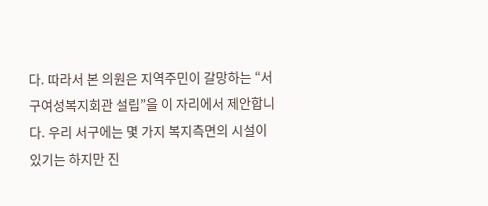다. 따라서 본 의원은 지역주민이 갈망하는 “서구여성복지회관 설립”을 이 자리에서 제안합니다. 우리 서구에는 몇 가지 복지측면의 시설이 있기는 하지만 진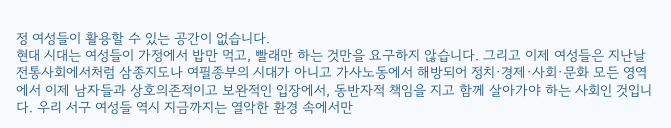정 여성들이 활용할 수 있는 공간이 없습니다.
현대 시대는 여성들이 가정에서 밥만 먹고, 빨래만 하는 것만을 요구하지 않습니다. 그리고 이제 여성들은 지난날 전통사회에서처럼 삼종지도나 여필종부의 시대가 아니고 가사노동에서 해방되어 정치·경제·사회·문화 모든 영역에서 이제 남자들과 상호의존적이고 보완적인 입장에서, 동반자적 책임을 지고 함께 살아가야 하는 사회인 것입니다. 우리 서구 여성들 역시 지금까지는 열악한 환경 속에서만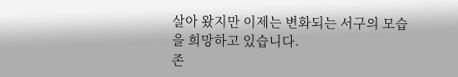살아 왔지만 이제는 변화되는 서구의 모습을 희망하고 있습니다.
존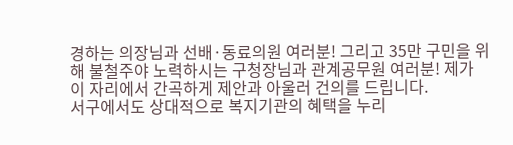경하는 의장님과 선배·동료의원 여러분! 그리고 35만 구민을 위해 불철주야 노력하시는 구청장님과 관계공무원 여러분! 제가 이 자리에서 간곡하게 제안과 아울러 건의를 드립니다.
서구에서도 상대적으로 복지기관의 혜택을 누리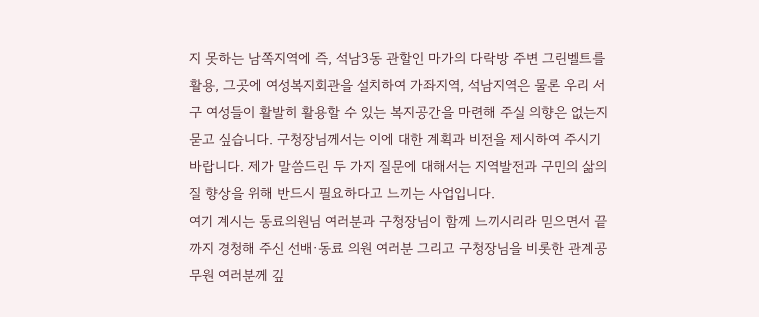지 못하는 남쪽지역에 즉, 석남3동 관할인 마가의 다락방 주변 그린벨트를 활용, 그곳에 여성복지회관을 설치하여 가좌지역, 석남지역은 물론 우리 서구 여성들이 활발히 활용할 수 있는 복지공간을 마련해 주실 의향은 없는지 묻고 싶습니다. 구청장님께서는 이에 대한 계획과 비전을 제시하여 주시기 바랍니다. 제가 말씀드린 두 가지 질문에 대해서는 지역발전과 구민의 삶의 질 향상을 위해 반드시 필요하다고 느끼는 사업입니다.
여기 계시는 동료의원님 여러분과 구청장님이 함께 느끼시리라 믿으면서 끝까지 경청해 주신 선배·동료 의원 여러분 그리고 구청장님을 비롯한 관계공무원 여러분께 깊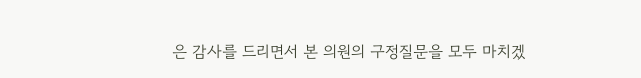은 감사를 드리면서 본 의원의 구정질문을 모두 마치겠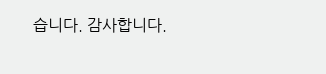습니다. 감사합니다.